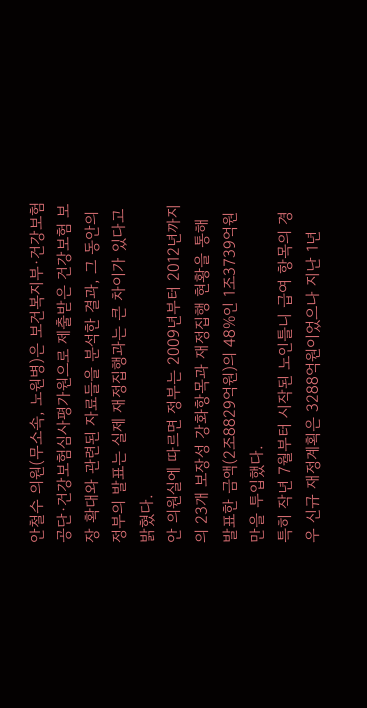안철수 의원(무소속, 노원병)은 보건복지부·건강보험공단·건강보험심사평가원으로 제출받은 건강보험 보장 확대와 관련된 자료들을 분석한 결과, 그 동안의 정부의 발표는 실제 재정집행과는 큰 차이가 있다고 밝혔다.
안 의원실에 따르면 정부는 2009년부터 2012년까지의 23개 보장성 강화항목과 재정집행 현황을 통해 발표한 금액(2조8829억원)의 48%인 1조3739억원만을 투입했다.
특히 작년 7월부터 시작된 노인틀니 급여 항목의 경우 신규 재정계획은 3288억원이었으나 지난 1년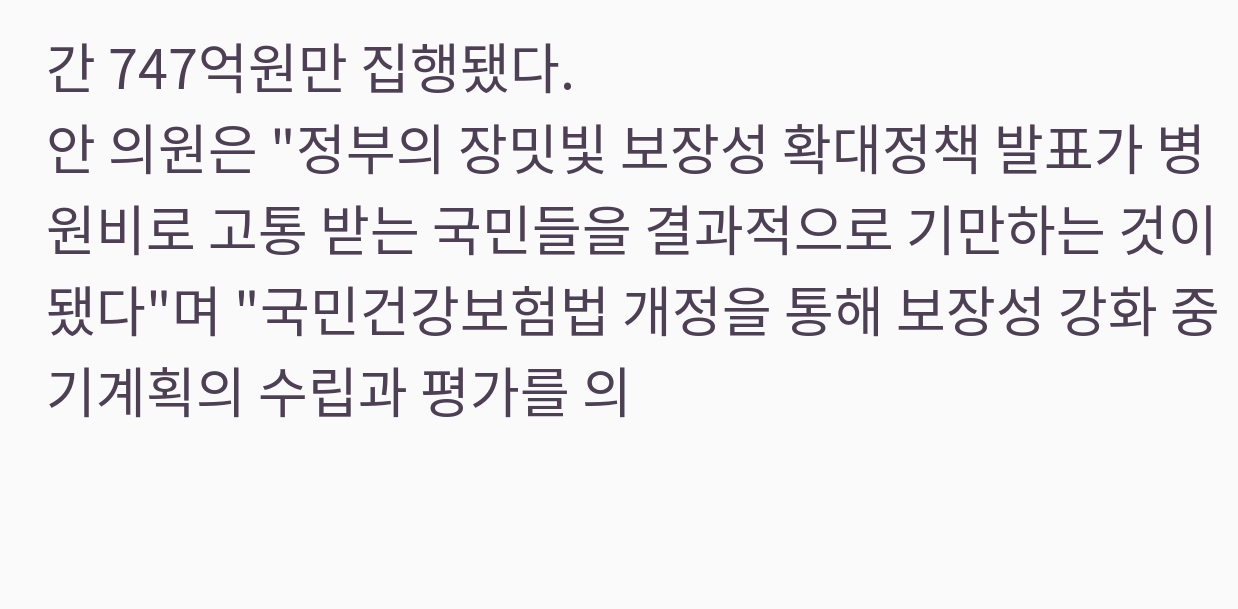간 747억원만 집행됐다.
안 의원은 "정부의 장밋빛 보장성 확대정책 발표가 병원비로 고통 받는 국민들을 결과적으로 기만하는 것이 됐다"며 "국민건강보험법 개정을 통해 보장성 강화 중기계획의 수립과 평가를 의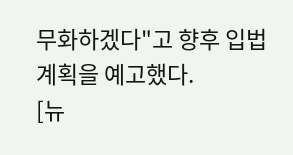무화하겠다"고 향후 입법계획을 예고했다.
[뉴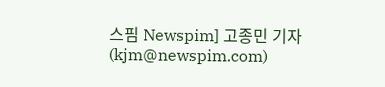스핌 Newspim] 고종민 기자 (kjm@newspim.com)